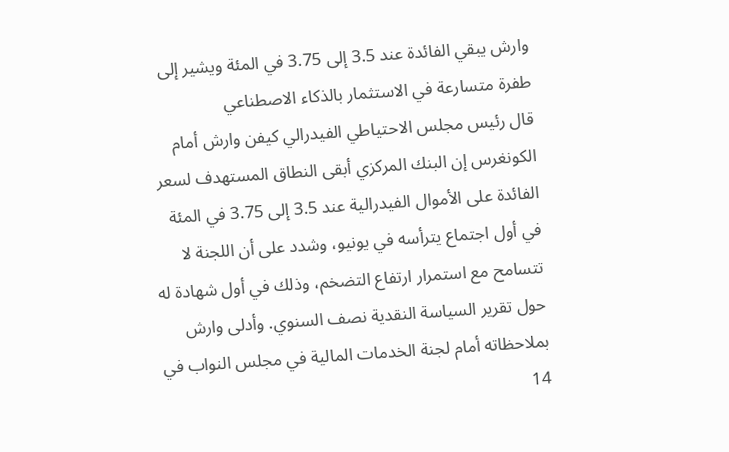وارش يبقي الفائدة عند 3.5 إلى 3.75 في المئة ويشير إلى طفرة متسارعة في الاستثمار بالذكاء الاصطناعي
قال رئيس مجلس الاحتياطي الفيدرالي كيفن وارش أمام الكونغرس إن البنك المركزي أبقى النطاق المستهدف لسعر الفائدة على الأموال الفيدرالية عند 3.5 إلى 3.75 في المئة في أول اجتماع يترأسه في يونيو، وشدد على أن اللجنة لا تتسامح مع استمرار ارتفاع التضخم، وذلك في أول شهادة له حول تقرير السياسة النقدية نصف السنوي. وأدلى وارش بملاحظاته أمام لجنة الخدمات المالية في مجلس النواب في 14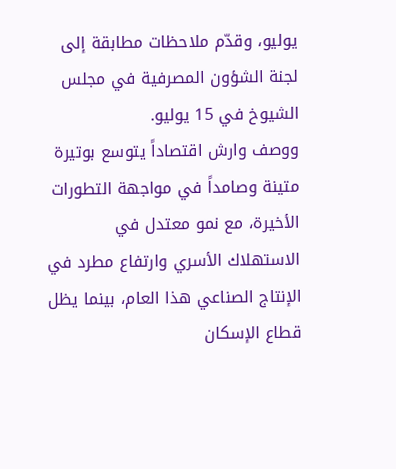يوليو، وقدّم ملاحظات مطابقة إلى لجنة الشؤون المصرفية في مجلس الشيوخ في 15 يوليو.
ووصف وارش اقتصاداً يتوسع بوتيرة متينة وصامداً في مواجهة التطورات الأخيرة، مع نمو معتدل في الاستهلاك الأسري وارتفاع مطرد في الإنتاج الصناعي هذا العام، بينما يظل قطاع الإسكان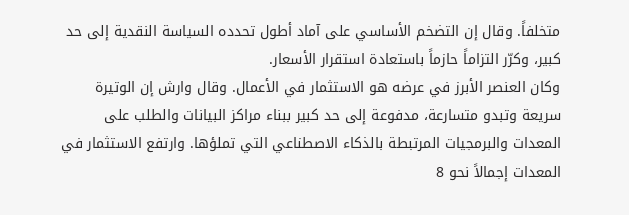متخلفاً. وقال إن التضخم الأساسي على آماد أطول تحدده السياسة النقدية إلى حد كبير، وكرّر التزاماً حازماً باستعادة استقرار الأسعار.
وكان العنصر الأبرز في عرضه هو الاستثمار في الأعمال. وقال وارش إن الوتيرة سريعة وتبدو متسارعة، مدفوعة إلى حد كبير ببناء مراكز البيانات والطلب على المعدات والبرمجيات المرتبطة بالذكاء الاصطناعي التي تملؤها. وارتفع الاستثمار في المعدات إجمالاً نحو 8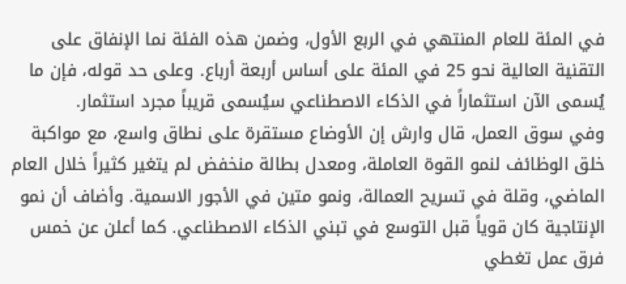في المئة للعام المنتهي في الربع الأول، وضمن هذه الفئة نما الإنفاق على التقنية العالية نحو 25 في المئة على أساس أربعة أرباع. وعلى حد قوله، فإن ما يُسمى الآن استثماراً في الذكاء الاصطناعي سيُسمى قريباً مجرد استثمار.
وفي سوق العمل، قال وارش إن الأوضاع مستقرة على نطاق واسع، مع مواكبة خلق الوظائف لنمو القوة العاملة، ومعدل بطالة منخفض لم يتغير كثيراً خلال العام الماضي، وقلة في تسريح العمالة، ونمو متين في الأجور الاسمية. وأضاف أن نمو الإنتاجية كان قوياً قبل التوسع في تبني الذكاء الاصطناعي. كما أعلن عن خمس فرق عمل تغطي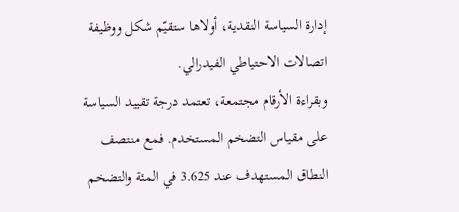إدارة السياسة النقدية، أولاها ستقيّم شكل ووظيفة اتصالات الاحتياطي الفيدرالي.
وبقراءة الأرقام مجتمعة، تعتمد درجة تقييد السياسة على مقياس التضخم المستخدم. فمع منتصف النطاق المستهدف عند 3.625 في المئة والتضخم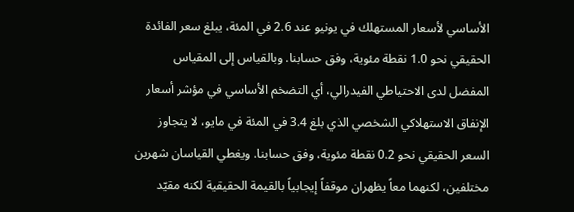الأساسي لأسعار المستهلك في يونيو عند 2.6 في المئة، يبلغ سعر الفائدة الحقيقي نحو 1.0 نقطة مئوية، وفق حسابنا. وبالقياس إلى المقياس المفضل لدى الاحتياطي الفيدرالي، أي التضخم الأساسي في مؤشر أسعار الإنفاق الاستهلاكي الشخصي الذي بلغ 3.4 في المئة في مايو، لا يتجاوز السعر الحقيقي نحو 0.2 نقطة مئوية، وفق حسابنا. ويغطي القياسان شهرين مختلفين، لكنهما معاً يظهران موقفاً إيجابياً بالقيمة الحقيقية لكنه مقيّد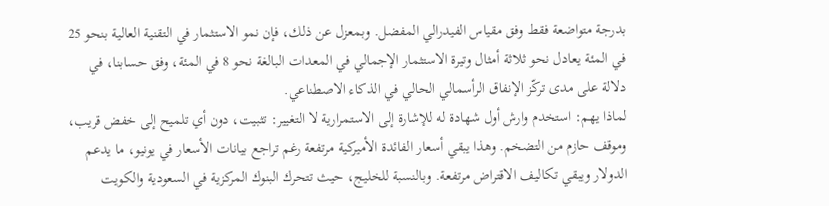بدرجة متواضعة فقط وفق مقياس الفيدرالي المفضل. وبمعزل عن ذلك، فإن نمو الاستثمار في التقنية العالية بنحو 25 في المئة يعادل نحو ثلاثة أمثال وتيرة الاستثمار الإجمالي في المعدات البالغة نحو 8 في المئة، وفق حسابنا، في دلالة على مدى تركّز الإنفاق الرأسمالي الحالي في الذكاء الاصطناعي.
لماذا يهم: استخدم وارش أول شهادة له للإشارة إلى الاستمرارية لا التغيير: تثبيت، دون أي تلميح إلى خفض قريب، وموقف حازم من التضخم. وهذا يبقي أسعار الفائدة الأميركية مرتفعة رغم تراجع بيانات الأسعار في يونيو، ما يدعم الدولار ويبقي تكاليف الاقتراض مرتفعة. وبالنسبة للخليج، حيث تتحرك البنوك المركزية في السعودية والكويت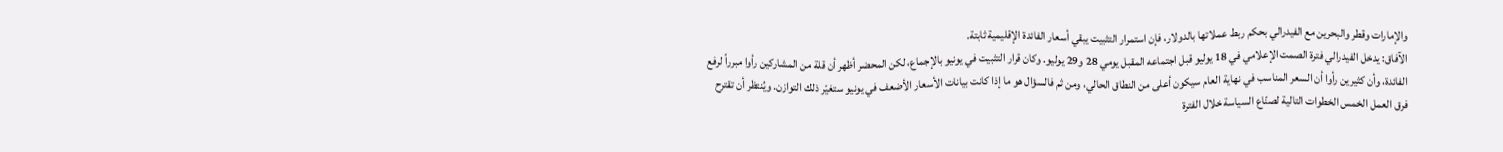والإمارات وقطر والبحرين مع الفيدرالي بحكم ربط عملاتها بالدولار، فإن استمرار التثبيت يبقي أسعار الفائدة الإقليمية ثابتة.
الآفاق: يدخل الفيدرالي فترة الصمت الإعلامي في 18 يوليو قبل اجتماعه المقبل يومي 28 و29 يوليو. وكان قرار التثبيت في يونيو بالإجماع، لكن المحضر أظهر أن قلة من المشاركين رأوا مبرراً لرفع الفائدة، وأن كثيرين رأوا أن السعر المناسب في نهاية العام سيكون أعلى من النطاق الحالي، ومن ثم فالسؤال هو ما إذا كانت بيانات الأسعار الأضعف في يونيو ستغيّر ذلك التوازن. ويُنتظر أن تقترح فرق العمل الخمس الخطوات التالية لصنّاع السياسة خلال الفترة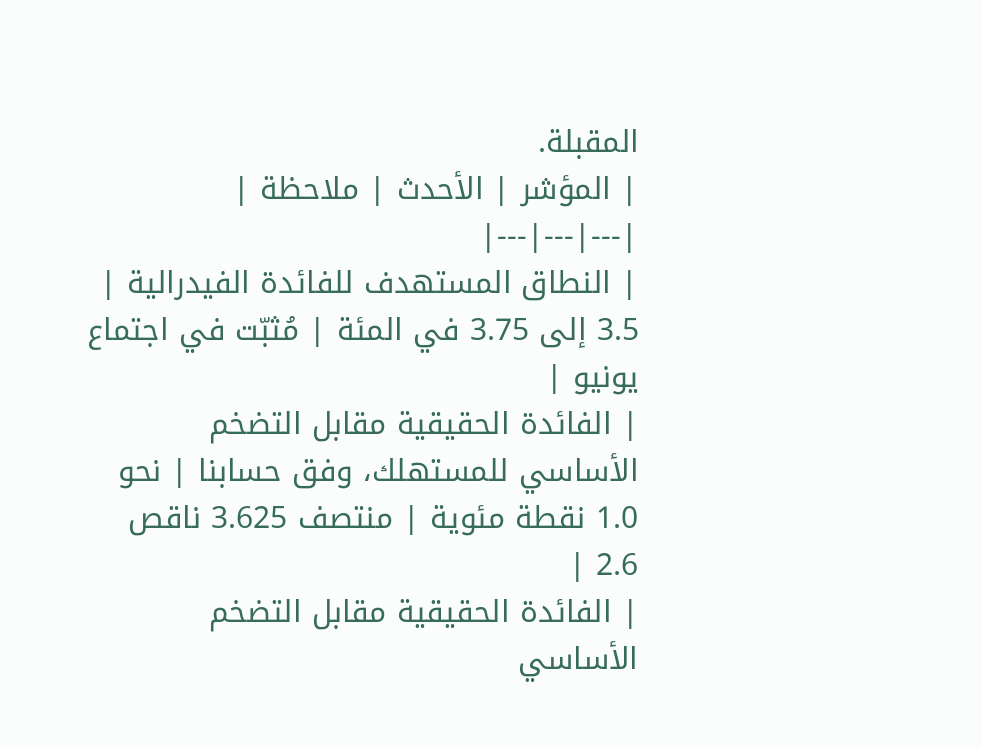المقبلة.
| المؤشر | الأحدث | ملاحظة |
|---|---|---|
| النطاق المستهدف للفائدة الفيدرالية | 3.5 إلى 3.75 في المئة | مُثبّت في اجتماع يونيو |
| الفائدة الحقيقية مقابل التضخم الأساسي للمستهلك، وفق حسابنا | نحو 1.0 نقطة مئوية | منتصف 3.625 ناقص 2.6 |
| الفائدة الحقيقية مقابل التضخم الأساسي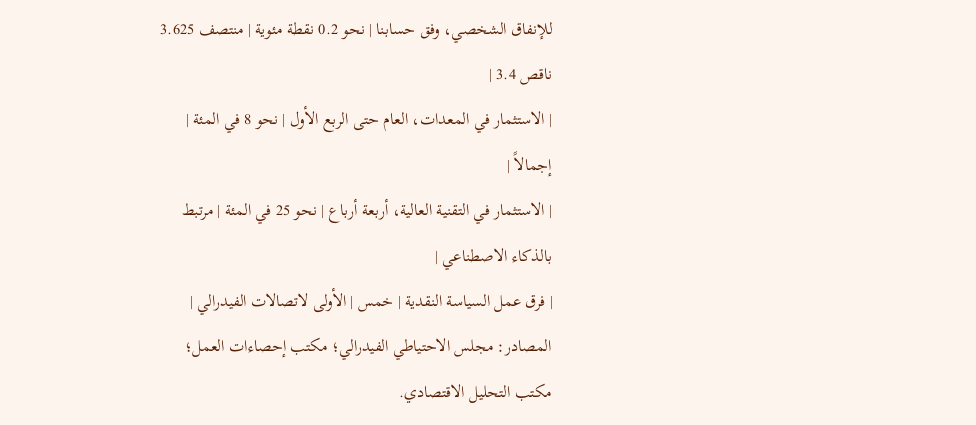للإنفاق الشخصي، وفق حسابنا | نحو 0.2 نقطة مئوية | منتصف 3.625 ناقص 3.4 |
| الاستثمار في المعدات، العام حتى الربع الأول | نحو 8 في المئة | إجمالاً |
| الاستثمار في التقنية العالية، أربعة أرباع | نحو 25 في المئة | مرتبط بالذكاء الاصطناعي |
| فرق عمل السياسة النقدية | خمس | الأولى لاتصالات الفيدرالي |
المصادر: مجلس الاحتياطي الفيدرالي؛ مكتب إحصاءات العمل؛ مكتب التحليل الاقتصادي.